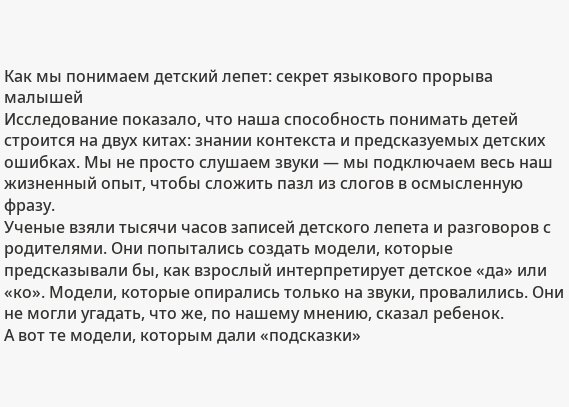Как мы понимаем детский лепет: секрет языкового прорыва малышей
Исследование показало, что наша способность понимать детей строится на двух китах: знании контекста и предсказуемых детских ошибках. Мы не просто слушаем звуки — мы подключаем весь наш жизненный опыт, чтобы сложить пазл из слогов в осмысленную фразу.
Ученые взяли тысячи часов записей детского лепета и разговоров с родителями. Они попытались создать модели, которые предсказывали бы, как взрослый интерпретирует детское «да» или «ко». Модели, которые опирались только на звуки, провалились. Они не могли угадать, что же, по нашему мнению, сказал ребенок.
А вот те модели, которым дали «подсказки»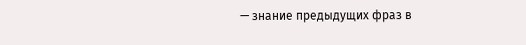— знание предыдущих фраз в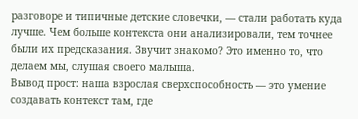разговоре и типичные детские словечки, — стали работать куда лучше. Чем больше контекста они анализировали, тем точнее были их предсказания. Звучит знакомо? Это именно то, что делаем мы, слушая своего малыша.
Вывод прост: наша взрослая сверхспособность — это умение создавать контекст там, где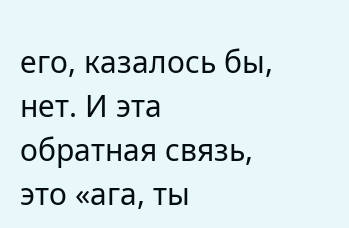его, казалось бы, нет. И эта обратная связь, это «ага, ты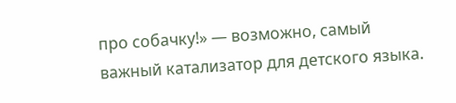про собачку!» — возможно, самый важный катализатор для детского языка.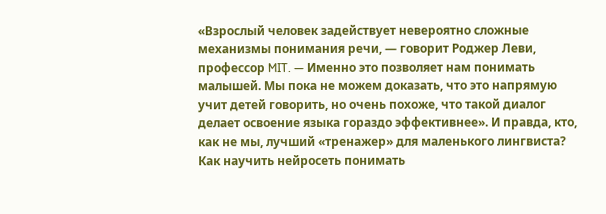«Взрослый человек задействует невероятно сложные механизмы понимания речи, — говорит Роджер Леви, профессор MIT. — Именно это позволяет нам понимать малышей. Мы пока не можем доказать, что это напрямую учит детей говорить, но очень похоже, что такой диалог делает освоение языка гораздо эффективнее». И правда, кто, как не мы, лучший «тренажер» для маленького лингвиста?
Как научить нейросеть понимать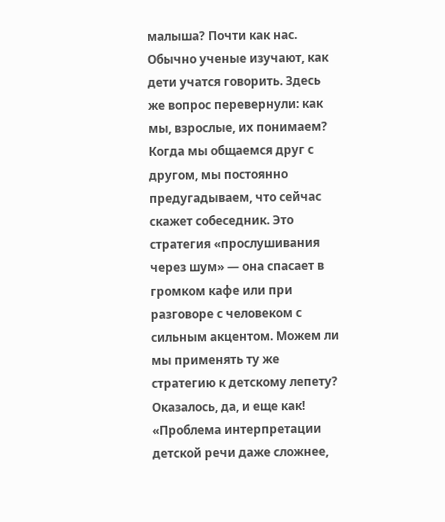малыша? Почти как нас.
Обычно ученые изучают, как дети учатся говорить. Здесь же вопрос перевернули: как мы, взрослые, их понимаем?
Когда мы общаемся друг с другом, мы постоянно предугадываем, что сейчас скажет собеседник. Это стратегия «прослушивания через шум» — она спасает в громком кафе или при разговоре с человеком с сильным акцентом. Можем ли мы применять ту же стратегию к детскому лепету? Оказалось, да, и еще как!
«Проблема интерпретации детской речи даже сложнее,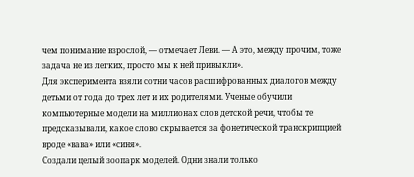чем понимание взрослой, — отмечает Леви. — А это, между прочим, тоже задача не из легких, просто мы к ней привыкли».
Для эксперимента взяли сотни часов расшифрованных диалогов между детьми от года до трех лет и их родителями. Ученые обучили компьютерные модели на миллионах слов детской речи, чтобы те предсказывали, какое слово скрывается за фонетической транскрипцией вроде «вава» или «синя».
Создали целый зоопарк моделей. Одни знали только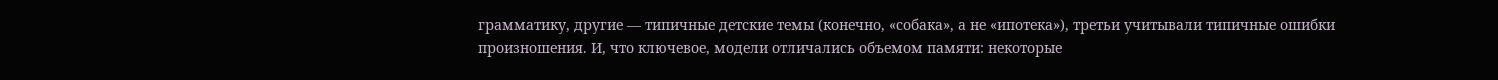грамматику, другие — типичные детские темы (конечно, «собака», а не «ипотека»), третьи учитывали типичные ошибки произношения. И, что ключевое, модели отличались объемом памяти: некоторые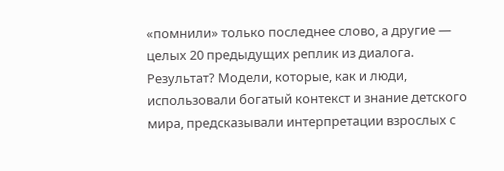«помнили» только последнее слово, а другие — целых 20 предыдущих реплик из диалога.
Результат? Модели, которые, как и люди, использовали богатый контекст и знание детского мира, предсказывали интерпретации взрослых с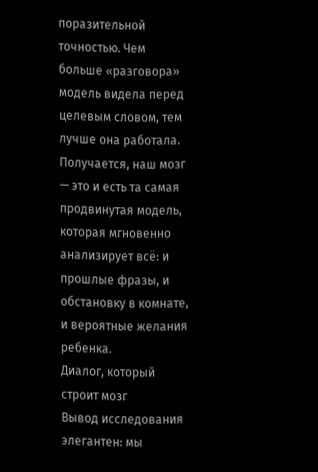поразительной точностью. Чем больше «разговора» модель видела перед целевым словом, тем лучше она работала. Получается, наш мозг — это и есть та самая продвинутая модель, которая мгновенно анализирует всё: и прошлые фразы, и обстановку в комнате, и вероятные желания ребенка.
Диалог, который строит мозг
Вывод исследования элегантен: мы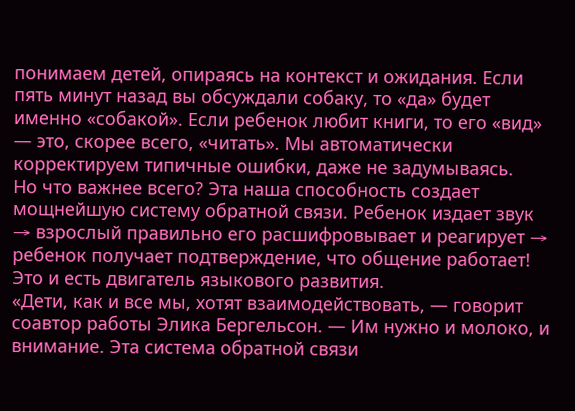понимаем детей, опираясь на контекст и ожидания. Если пять минут назад вы обсуждали собаку, то «да» будет именно «собакой». Если ребенок любит книги, то его «вид» — это, скорее всего, «читать». Мы автоматически корректируем типичные ошибки, даже не задумываясь.
Но что важнее всего? Эта наша способность создает мощнейшую систему обратной связи. Ребенок издает звук → взрослый правильно его расшифровывает и реагирует → ребенок получает подтверждение, что общение работает! Это и есть двигатель языкового развития.
«Дети, как и все мы, хотят взаимодействовать, — говорит соавтор работы Элика Бергельсон. — Им нужно и молоко, и внимание. Эта система обратной связи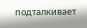подталкивает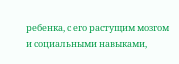ребенка, с его растущим мозгом и социальными навыками,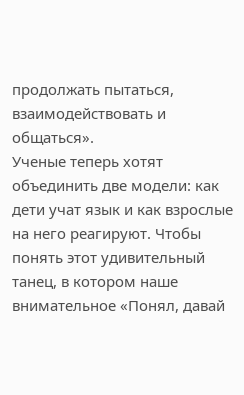продолжать пытаться, взаимодействовать и общаться».
Ученые теперь хотят объединить две модели: как дети учат язык и как взрослые на него реагируют. Чтобы понять этот удивительный танец, в котором наше внимательное «Понял, давай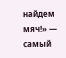найдем мяч!» — самый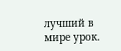лучший в мире урок.